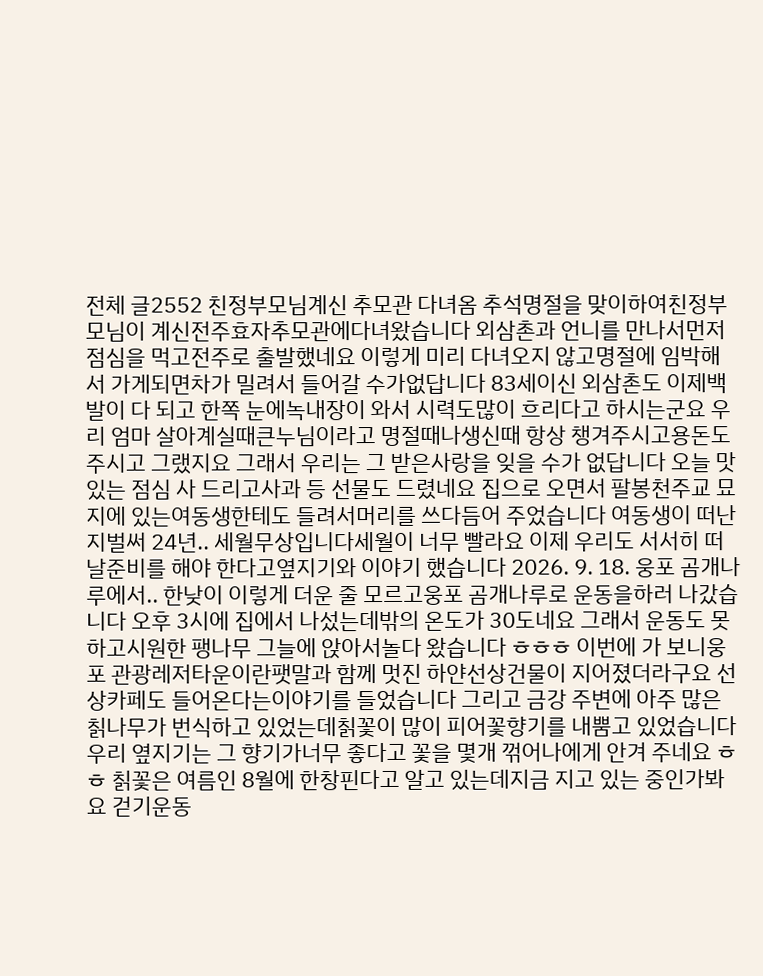전체 글2552 친정부모님계신 추모관 다녀옴 추석명절을 맞이하여친정부모님이 계신전주효자추모관에다녀왔습니다 외삼촌과 언니를 만나서먼저 점심을 먹고전주로 출발했네요 이렇게 미리 다녀오지 않고명절에 임박해서 가게되면차가 밀려서 들어갈 수가없답니다 83세이신 외삼촌도 이제백발이 다 되고 한쪽 눈에녹내장이 와서 시력도많이 흐리다고 하시는군요 우리 엄마 살아계실때큰누님이라고 명절때나생신때 항상 챙겨주시고용돈도 주시고 그랬지요 그래서 우리는 그 받은사랑을 잊을 수가 없답니다 오늘 맛있는 점심 사 드리고사과 등 선물도 드렸네요 집으로 오면서 팔봉천주교 묘지에 있는여동생한테도 들려서머리를 쓰다듬어 주었습니다 여동생이 떠난지벌써 24년.. 세월무상입니다세월이 너무 빨라요 이제 우리도 서서히 떠날준비를 해야 한다고옆지기와 이야기 했습니다 2026. 9. 18. 웅포 곰개나루에서.. 한낮이 이렇게 더운 줄 모르고웅포 곰개나루로 운동을하러 나갔습니다 오후 3시에 집에서 나섰는데밖의 온도가 30도네요 그래서 운동도 못하고시원한 팽나무 그늘에 앉아서놀다 왔습니다 ㅎㅎㅎ 이번에 가 보니웅포 관광레저타운이란팻말과 함께 멋진 하얀선상건물이 지어졌더라구요 선상카페도 들어온다는이야기를 들었습니다 그리고 금강 주변에 아주 많은칡나무가 번식하고 있었는데칡꽃이 많이 피어꽃향기를 내뿜고 있었습니다 우리 옆지기는 그 향기가너무 좋다고 꽃을 몇개 꺾어나에게 안겨 주네요 ㅎㅎ 칡꽃은 여름인 8월에 한창핀다고 알고 있는데지금 지고 있는 중인가봐요 걷기운동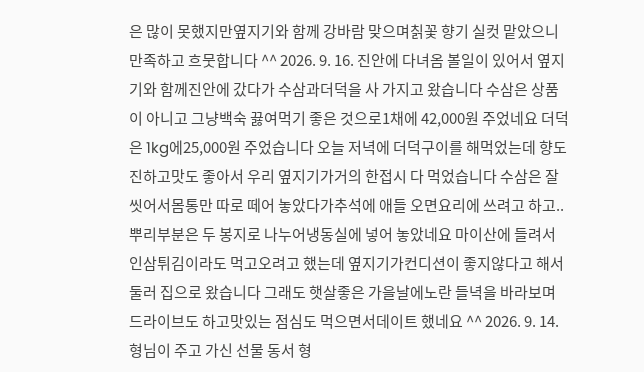은 많이 못했지만옆지기와 함께 강바람 맞으며칡꽃 향기 실컷 맡았으니만족하고 흐뭇합니다 ^^ 2026. 9. 16. 진안에 다녀옴 볼일이 있어서 옆지기와 함께진안에 갔다가 수삼과더덕을 사 가지고 왔습니다 수삼은 상품이 아니고 그냥백숙 끓여먹기 좋은 것으로1채에 42,000원 주었네요 더덕은 1kg에25,000원 주었습니다 오늘 저녁에 더덕구이를 해먹었는데 향도 진하고맛도 좋아서 우리 옆지기가거의 한접시 다 먹었습니다 수삼은 잘 씻어서몸통만 따로 떼어 놓았다가추석에 애들 오면요리에 쓰려고 하고.. 뿌리부분은 두 봉지로 나누어냉동실에 넣어 놓았네요 마이산에 들려서인삼튀김이라도 먹고오려고 했는데 옆지기가컨디션이 좋지않다고 해서둘러 집으로 왔습니다 그래도 햇살좋은 가을날에노란 들녁을 바라보며드라이브도 하고맛있는 점심도 먹으면서데이트 했네요 ^^ 2026. 9. 14. 형님이 주고 가신 선물 동서 형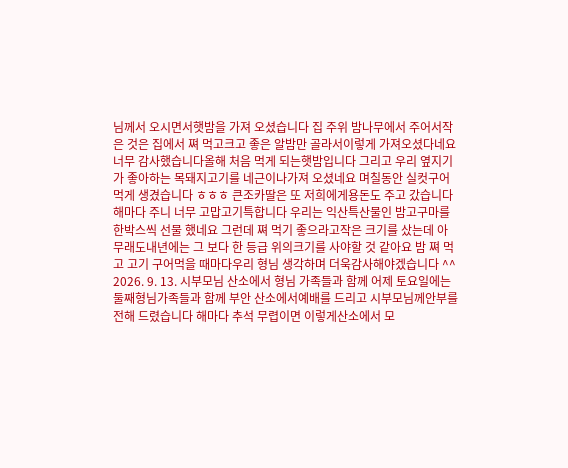님께서 오시면서햇밤을 가져 오셨습니다 집 주위 밤나무에서 주어서작은 것은 집에서 쪄 먹고크고 좋은 알밤만 골라서이렇게 가져오셨다네요 너무 감사했습니다올해 처음 먹게 되는햇밤입니다 그리고 우리 옆지기가 좋아하는 목돼지고기를 네근이나가져 오셨네요 며칠동안 실컷구어먹게 생겼습니다 ㅎㅎㅎ 큰조카딸은 또 저희에게용돈도 주고 갔습니다 해마다 주니 너무 고맙고기특합니다 우리는 익산특산물인 밤고구마를한박스씩 선물 했네요 그런데 쪄 먹기 좋으라고작은 크기를 샀는데 아무래도내년에는 그 보다 한 등급 위의크기를 사야할 것 같아요 밤 쪄 먹고 고기 구어먹을 때마다우리 형님 생각하며 더욱감사해야겠습니다 ^^ 2026. 9. 13. 시부모님 산소에서 형님 가족들과 함께 어제 토요일에는 둘째형님가족들과 함께 부안 산소에서예배를 드리고 시부모님께안부를 전해 드렸습니다 해마다 추석 무렵이면 이렇게산소에서 모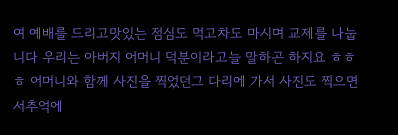여 예배를 드리고맛있는 점심도 먹고차도 마시며 교제를 나눕니다 우리는 아버지 어머니 덕분이라고늘 말하곤 하지요 ㅎㅎㅎ 어머니와 함께 사진을 찍었던그 다리에 가서 사진도 찍으면서추억에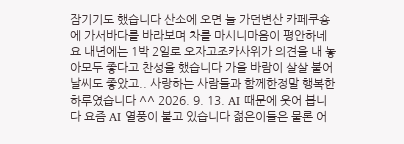잠기기도 했습니다 산소에 오면 늘 가던변산 카페쿠숑에 가서바다를 바라보며 차를 마시니마음이 평안하네요 내년에는 1박 2일로 오자고조카사위가 의견을 내 놓아모두 좋다고 찬성을 했습니다 가을 바람이 살살 불어날씨도 좋았고.. 사랑하는 사람들과 함께한정말 행복한 하루였습니다 ^^ 2026. 9. 13. AI 때문에 웃어 봅니다 요즘 AI 열풍이 불고 있습니다 젊은이들은 물론 어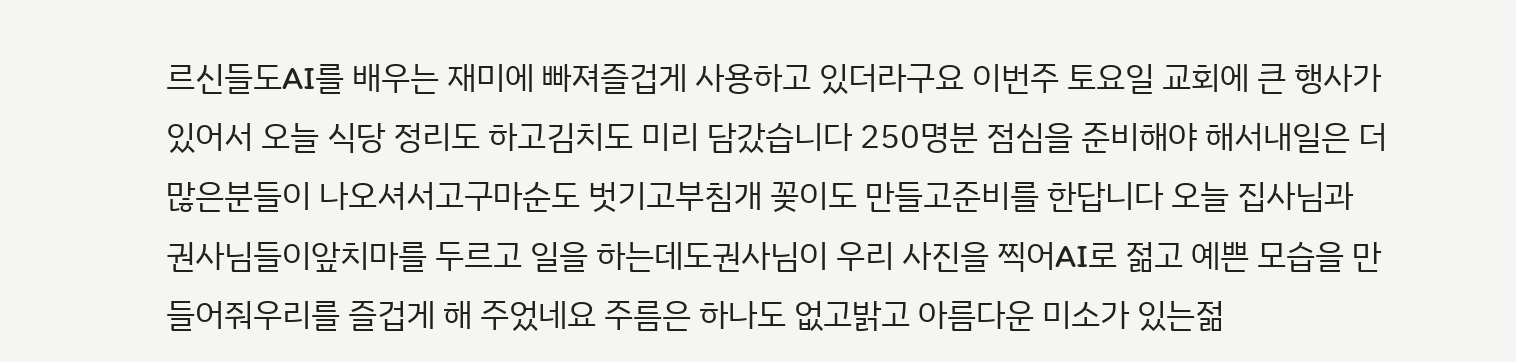르신들도AI를 배우는 재미에 빠져즐겁게 사용하고 있더라구요 이번주 토요일 교회에 큰 행사가있어서 오늘 식당 정리도 하고김치도 미리 담갔습니다 250명분 점심을 준비해야 해서내일은 더 많은분들이 나오셔서고구마순도 벗기고부침개 꽂이도 만들고준비를 한답니다 오늘 집사님과 권사님들이앞치마를 두르고 일을 하는데도권사님이 우리 사진을 찍어AI로 젊고 예쁜 모습을 만들어줘우리를 즐겁게 해 주었네요 주름은 하나도 없고밝고 아름다운 미소가 있는젊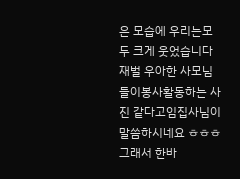은 모습에 우리는모두 크게 웃었습니다 재벌 우아한 사모님들이봉사활동하는 사진 같다고임집사님이 말씀하시네요 ㅎㅎㅎ 그래서 한바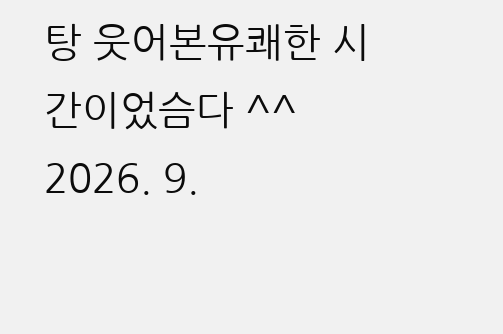탕 웃어본유쾌한 시간이었슴다 ^^ 2026. 9.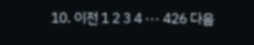10. 이전 1 2 3 4 ··· 426 다음